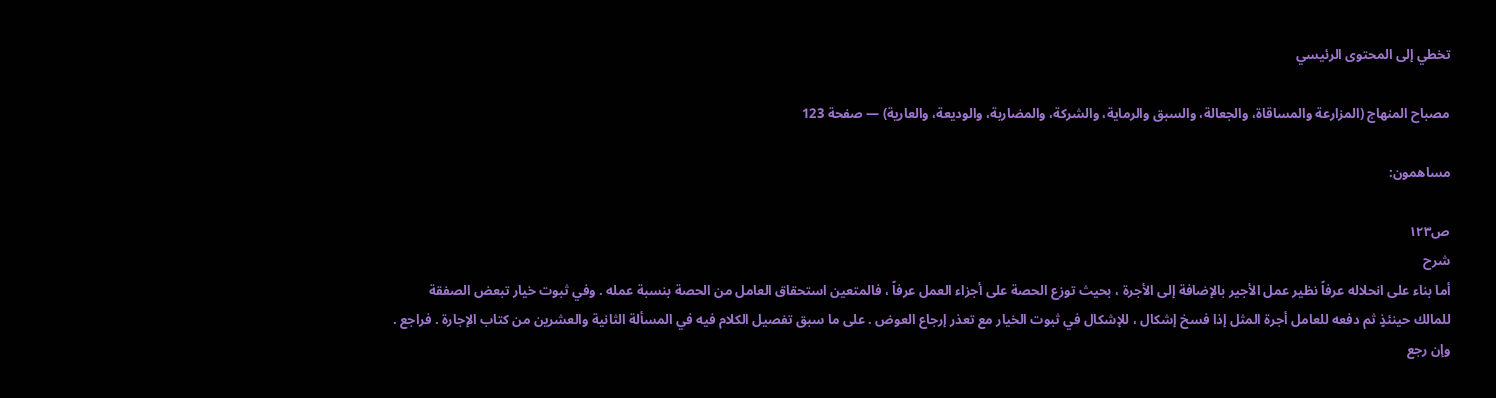تخطي إلى المحتوى الرئيسي

مصباح المنهاج (المزارعة والمساقاة، والجعالة، والسبق والرماية، والشركة، والمضاربة، والوديعة، والعارية) — صفحة 123

مساهمون:

ص١٢٣
شرح
أما بناء على انحلاله عرفاً نظير عمل الأجير بالإضافة إلى الأجرة ، بحيث توزع الحصة على أجزاء العمل عرفاً ، فالمتعين استحقاق العامل من الحصة بنسبة عمله . وفي ثبوت خيار تبعض الصفقة للمالك حينئذٍ ثم دفعه للعامل أجرة المثل إذا فسخ إشكال ، للإشكال في ثبوت الخيار مع تعذر إرجاع العوض . على ما سبق تفصيل الكلام فيه في المسألة الثانية والعشرين من كتاب الإجارة . فراجع . وإن رجع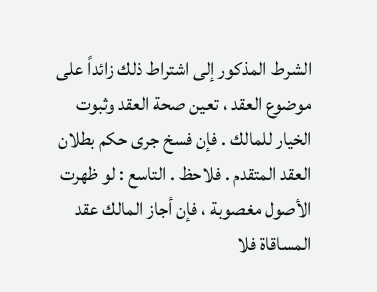الشرط المذكور إلى اشتراط ذلك زائداً على موضوع العقد ، تعين صحة العقد وثبوت الخيار للمالك . فإن فسخ جرى حكم بطلان العقد المتقدم . فلاحظ . التاسع : لو ظهرت الأصول مغصوبة ، فإن أجاز المالك عقد المساقاة فلا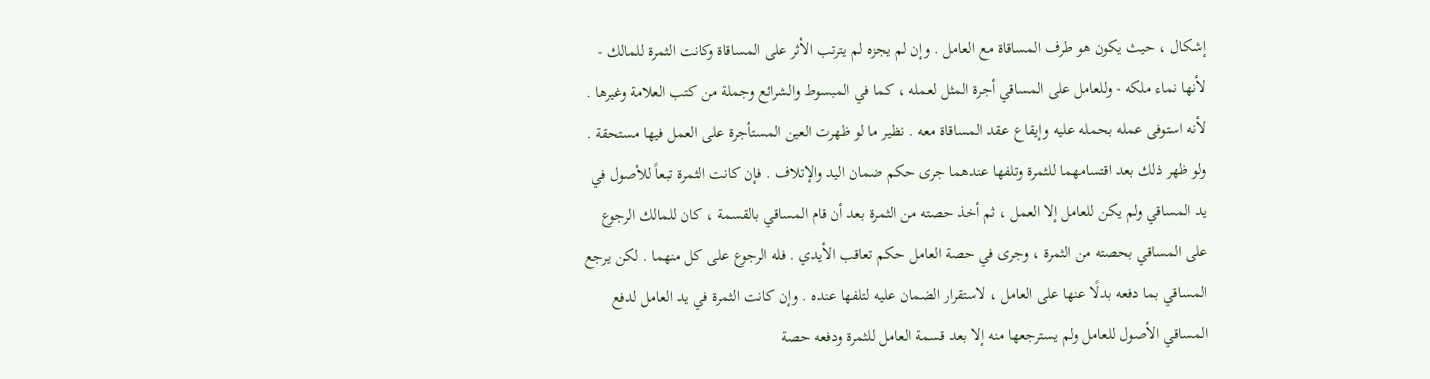إشكال ، حيث يكون هو طرف المساقاة مع العامل . وإن لم يجزه لم يترتب الأثر على المساقاة وكانت الثمرة للمالك - لأنها نماء ملكه - وللعامل على المساقي أجرة المثل لعمله ، كما في المبسوط والشرائع وجملة من كتب العلامة وغيرها . لأنه استوفى عمله بحمله عليه وإيقاع عقد المساقاة معه . نظير ما لو ظهرت العين المستأجرة على العمل فيها مستحقة . ولو ظهر ذلك بعد اقتسامهما للثمرة وتلفها عندهما جرى حكم ضمان اليد والإتلاف . فإن كانت الثمرة تبعاً للأصول في يد المساقي ولم يكن للعامل إلا العمل ، ثم أخذ حصته من الثمرة بعد أن قام المساقي بالقسمة ، كان للمالك الرجوع على المساقي بحصته من الثمرة ، وجرى في حصة العامل حكم تعاقب الأيدي . فله الرجوع على كل منهما . لكن يرجع المساقي بما دفعه بدلًا عنها على العامل ، لاستقرار الضمان عليه لتلفها عنده . وإن كانت الثمرة في يد العامل لدفع المساقي الأصول للعامل ولم يسترجعها منه إلا بعد قسمة العامل للثمرة ودفعه حصة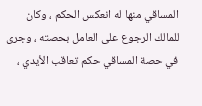المساقي منها له انعكس الحكم ، وكان للمالك الرجوع على العامل بحصته ، وجرى في حصة المساقي حكم تعاقب الأيدي ،